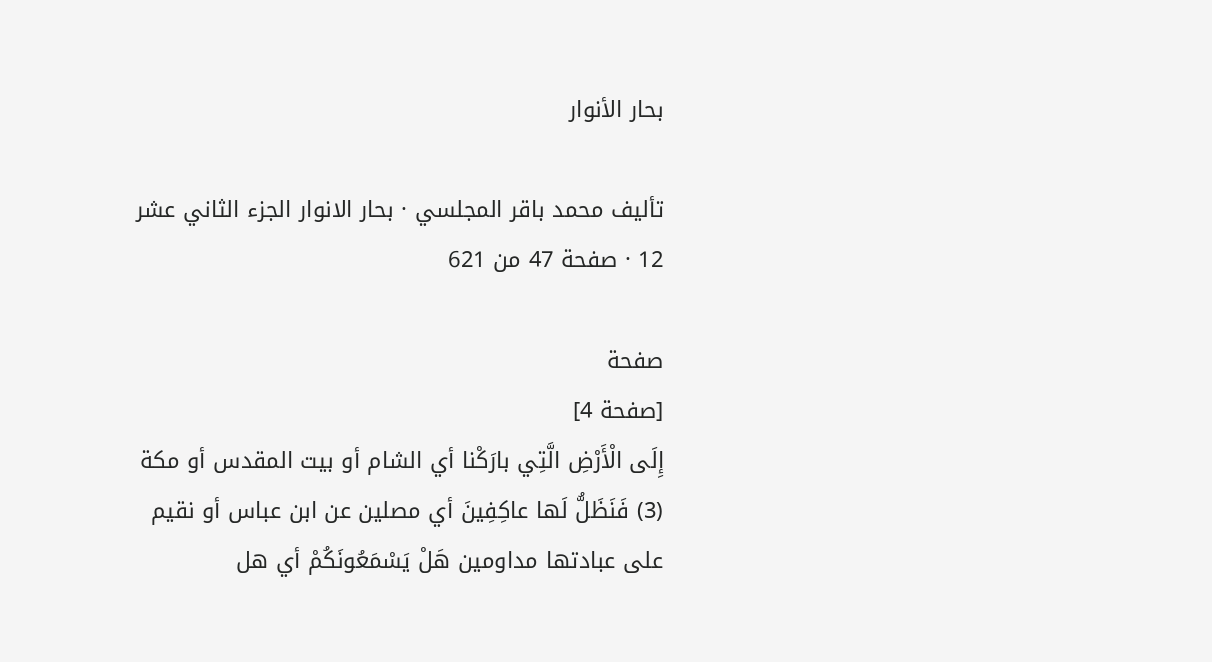بحار الأنوار

تأليف محمد باقر المجلسي · بحار الانوار الجزء الثاني عشر 12 · صفحة 47 من 621

صفحة
[صفحة 4]
إِلَى الْأَرْضِ الَّتِي بارَكْنا أي الشام أو بيت المقدس أو مكة (3) فَنَظَلُّ لَها عاكِفِينَ أي مصلين عن ابن عباس أو نقيم على عبادتها مداومين هَلْ يَسْمَعُونَكُمْ أي هل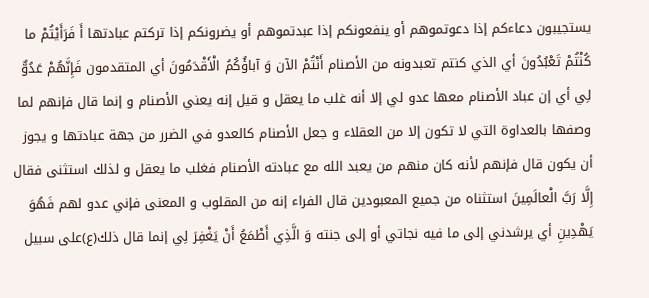يستجيبون دعاءكم إذا دعوتموهم أو ينفعونكم إذا عبدتموهم أو يضرونكم إذا تركتم عبادتها أَ فَرَأَيْتُمْ ما كُنْتُمْ تَعْبُدُونَ أي الذي كنتم تعبدونه من الأصنام أَنْتُمْ الآن وَ آباؤُكُمُ الْأَقْدَمُونَ أي المتقدمون فَإِنَّهُمْ عَدُوٌّ لِي أي إن عباد الأصنام معها عدو لي إلا أنه غلب ما يعقل و قيل إنه يعني الأصنام و إنما قال فإنهم لما وصفها بالعداوة التي لا تكون إلا من العقلاء و جعل الأصنام كالعدو في الضرر من جهة عبادتها و يجوز أن يكون قال فإنهم لأنه كان منهم من يعبد الله مع عبادته الأصنام فغلب ما يعقل و لذلك استثنى فقال إِلَّا رَبَّ الْعالَمِينَ استثناه من جميع المعبودين قال الفراء إنه من المقلوب و المعنى فإني عدو لهم فَهُوَ يَهْدِينِ أي يرشدني إلى ما فيه نجاتي أو إلى جنته وَ الَّذِي أَطْمَعُ أَنْ يَغْفِرَ لِي إنما قال ذلك(ع)على سبيل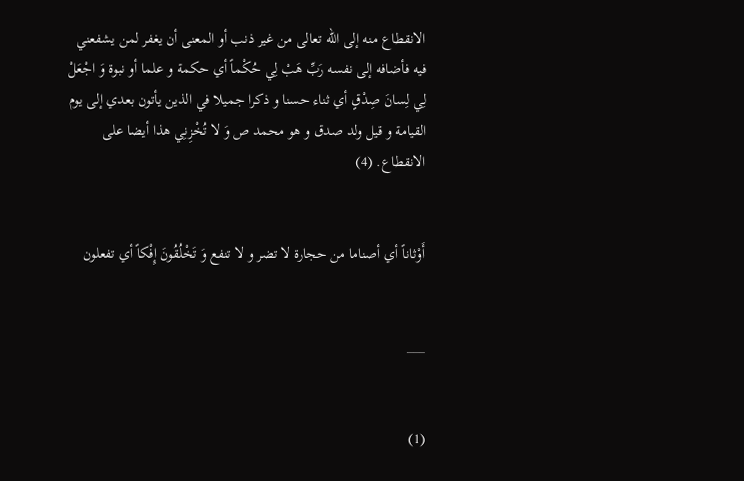الانقطاع منه إلى الله تعالى من غير ذنب أو المعنى أن يغفر لمن يشفعني فيه فأضافه إلى نفسه رَبِّ هَبْ لِي حُكْماً أي حكمة و علما أو نبوة وَ اجْعَلْ لِي لِسانَ صِدْقٍ أي ثناء حسنا و ذكرا جميلا في الذين يأتون بعدي إلى يوم القيامة و قيل ولد صدق و هو محمد ص وَ لا تُخْزِنِي هذا أيضا على الانقطاع. (4)


أَوْثاناً أي أصناما من حجارة لا تضر و لا تنفع وَ تَخْلُقُونَ إِفْكاً أي تفعلون


___


(1)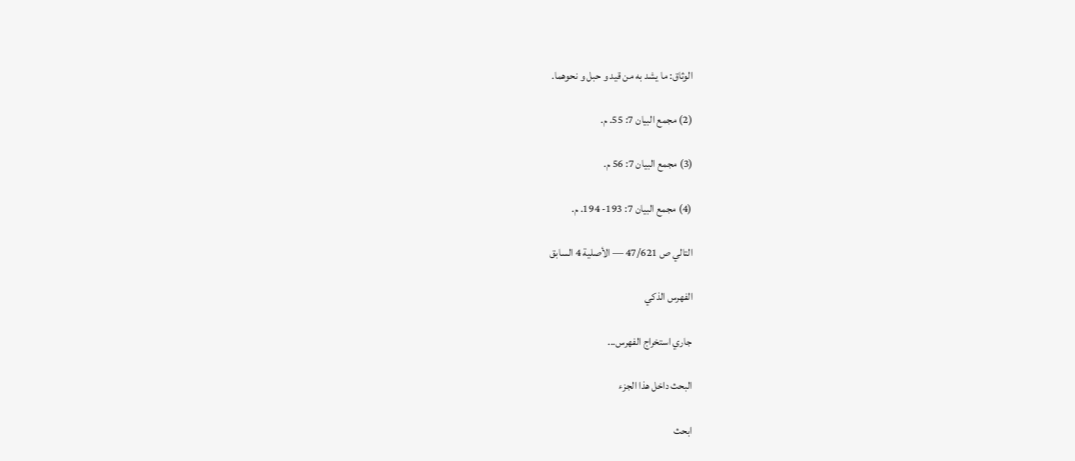الوثاق: ما يشد به من قيد و حبل و نحوهما.

(2) مجمع البيان 7: 55. م.

(3) مجمع البيان 7: 56 م.

(4) مجمع البيان 7: 193- 194. م.

التالي ص 47/621 — الأصلية 4 السابق

الفهرس الذكي

جاري استخراج الفهرس...

البحث داخل هذا الجزء

ابحث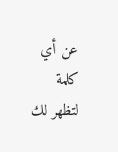عن أي كلمة لتظهر لك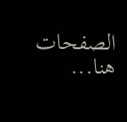الصفحات هنا...